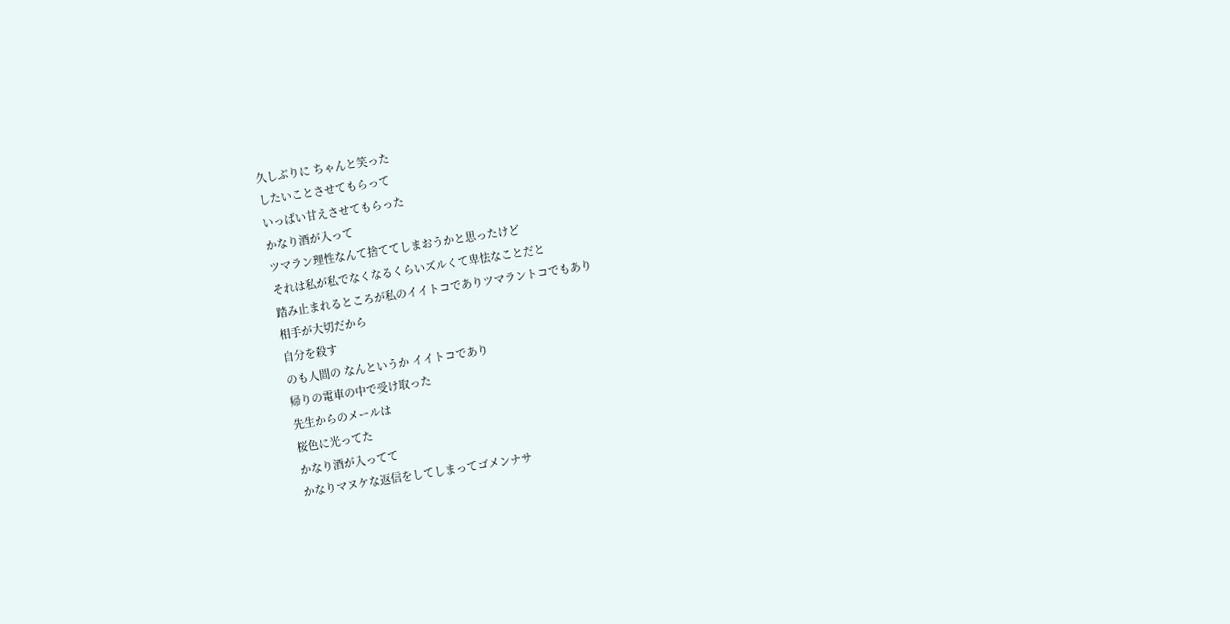久しぶりに ちゃんと笑った
したいことさせてもらって
いっぱい甘えさせてもらった
かなり酒が入って
ツマラン理性なんて捨ててしまおうかと思ったけど
それは私が私でなくなるくらいズルくて卑怯なことだと
踏み止まれるところが私のイイトコでありツマラントコでもあり
相手が大切だから
自分を殺す
のも人間の なんというか イイトコであり
帰りの電車の中で受け取った
先生からのメールは
桜色に光ってた
かなり酒が入ってて
かなりマヌケな返信をしてしまってゴメンナサ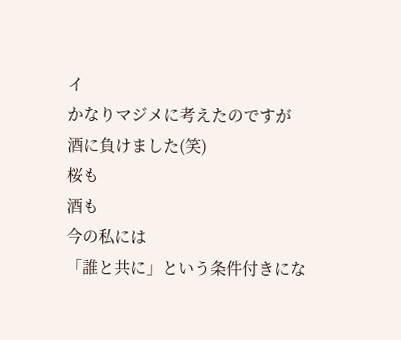イ
かなりマジメに考えたのですが
酒に負けました(笑)
桜も
酒も
今の私には
「誰と共に」という条件付きにな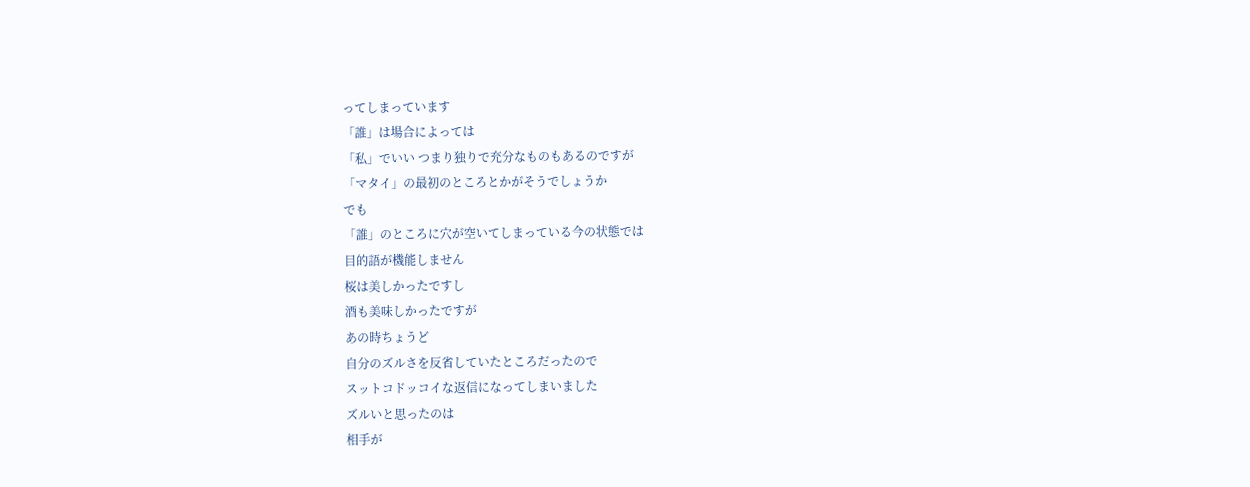ってしまっています
「誰」は場合によっては
「私」でいい つまり独りで充分なものもあるのですが
「マタイ」の最初のところとかがそうでしょうか
でも
「誰」のところに穴が空いてしまっている今の状態では
目的語が機能しません
桜は美しかったですし
酒も美味しかったですが
あの時ちょうど
自分のズルさを反省していたところだったので
スットコドッコイな返信になってしまいました
ズルいと思ったのは
相手が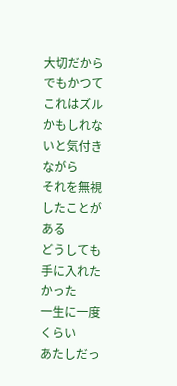大切だから
でもかつて
これはズルかもしれないと気付きながら
それを無視したことがある
どうしても手に入れたかった
一生に一度くらい
あたしだっ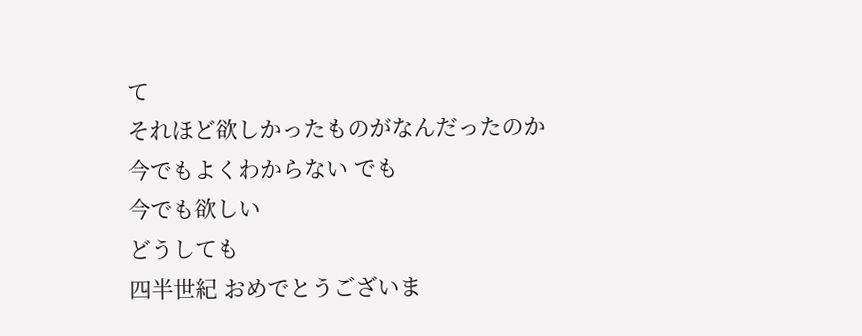て
それほど欲しかったものがなんだったのか
今でもよくわからない でも
今でも欲しい
どうしても
四半世紀 おめでとうございま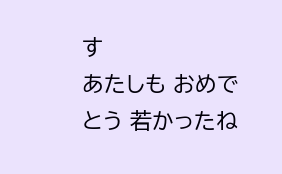す
あたしも おめでとう 若かったね